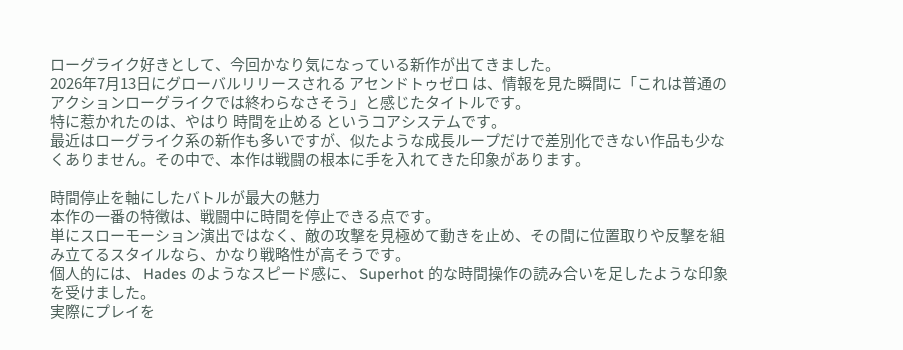ローグライク好きとして、今回かなり気になっている新作が出てきました。
2026年7月13日にグローバルリリースされる アセンドトゥゼロ は、情報を見た瞬間に「これは普通のアクションローグライクでは終わらなさそう」と感じたタイトルです。
特に惹かれたのは、やはり 時間を止める というコアシステムです。
最近はローグライク系の新作も多いですが、似たような成長ループだけで差別化できない作品も少なくありません。その中で、本作は戦闘の根本に手を入れてきた印象があります。

時間停止を軸にしたバトルが最大の魅力
本作の一番の特徴は、戦闘中に時間を停止できる点です。
単にスローモーション演出ではなく、敵の攻撃を見極めて動きを止め、その間に位置取りや反撃を組み立てるスタイルなら、かなり戦略性が高そうです。
個人的には、 Hades のようなスピード感に、 Superhot 的な時間操作の読み合いを足したような印象を受けました。
実際にプレイを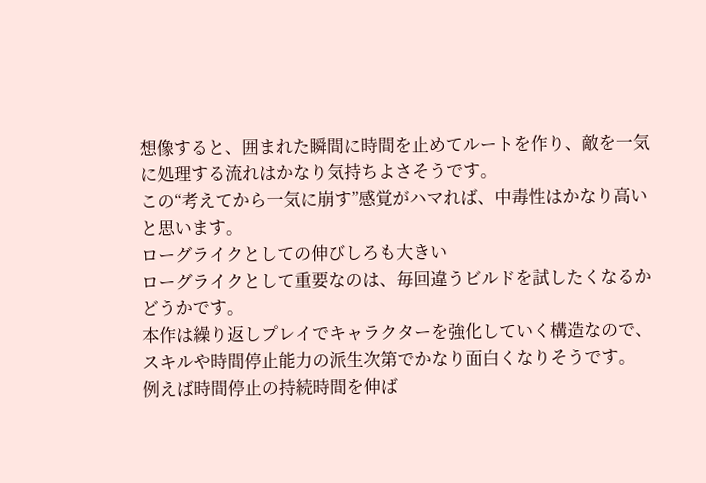想像すると、囲まれた瞬間に時間を止めてルートを作り、敵を一気に処理する流れはかなり気持ちよさそうです。
この“考えてから一気に崩す”感覚がハマれば、中毒性はかなり高いと思います。
ローグライクとしての伸びしろも大きい
ローグライクとして重要なのは、毎回違うビルドを試したくなるかどうかです。
本作は繰り返しプレイでキャラクターを強化していく構造なので、スキルや時間停止能力の派生次第でかなり面白くなりそうです。
例えば時間停止の持続時間を伸ば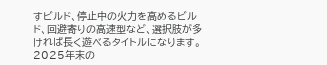すビルド、停止中の火力を高めるビルド、回避寄りの高速型など、選択肢が多ければ長く遊べるタイトルになります。
2025年末の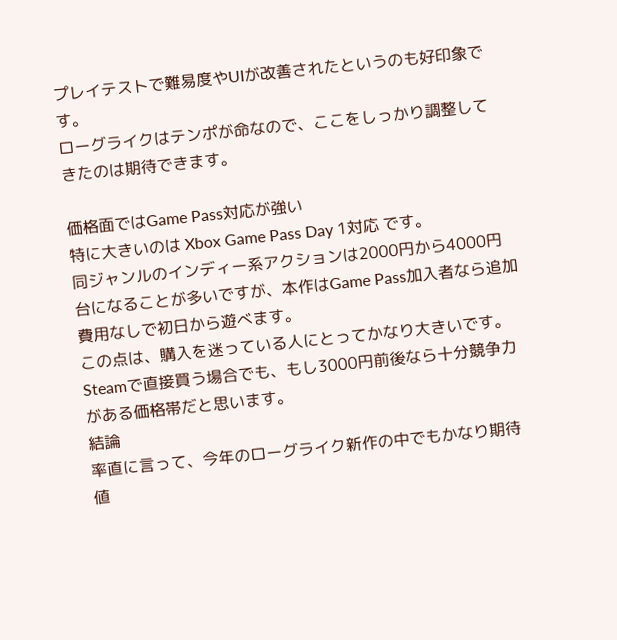プレイテストで難易度やUIが改善されたというのも好印象です。
ローグライクはテンポが命なので、ここをしっかり調整してきたのは期待できます。

価格面ではGame Pass対応が強い
特に大きいのは Xbox Game Pass Day 1対応 です。
同ジャンルのインディー系アクションは2000円から4000円台になることが多いですが、本作はGame Pass加入者なら追加費用なしで初日から遊べます。
この点は、購入を迷っている人にとってかなり大きいです。
Steamで直接買う場合でも、もし3000円前後なら十分競争力がある価格帯だと思います。
結論
率直に言って、今年のローグライク新作の中でもかなり期待値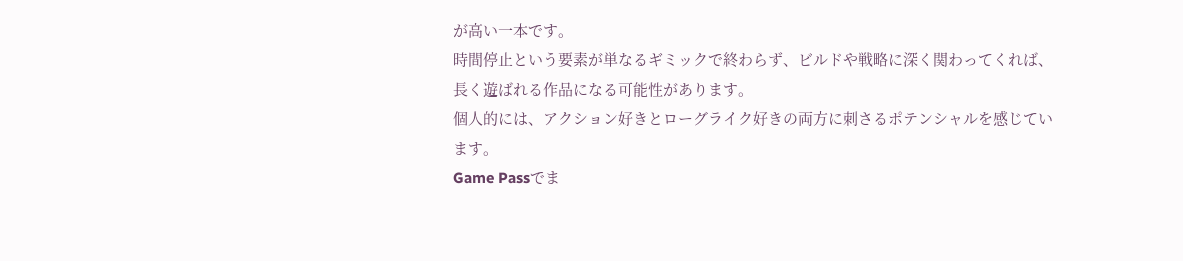が高い一本です。
時間停止という要素が単なるギミックで終わらず、ビルドや戦略に深く関わってくれば、長く遊ばれる作品になる可能性があります。
個人的には、アクション好きとローグライク好きの両方に刺さるポテンシャルを感じています。
Game Passでま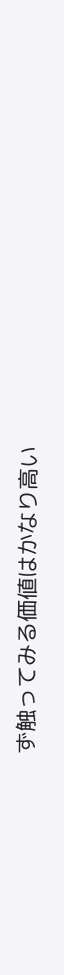ず触ってみる価値はかなり高い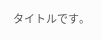タイトルです。